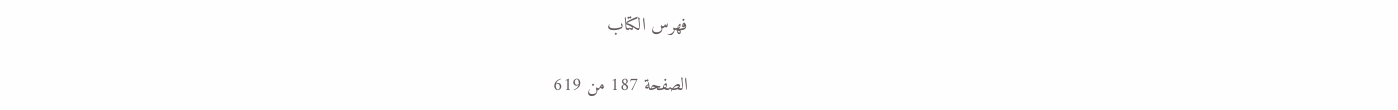فهرس الكتاب

الصفحة 187 من 619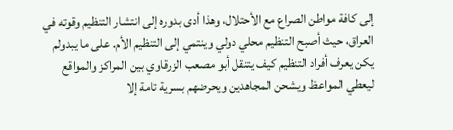إلى كافة مواطن الصراع مع الأحتلال، وهذا أدى بدوره إلى انتشار التنظيم وقوته في العراق، حيث أصبح التنظيم محلي دولي وينتمي إلى التنظيم الأم. على ما يبدولم يكن يعرف أفراد التنظيم كيف يتنقل أبو مصعب الزرقاوي بين المراكز والمواقع ليعطي المواعظ ويشحن المجاهدين ويحرضهم بسرية تامة إلا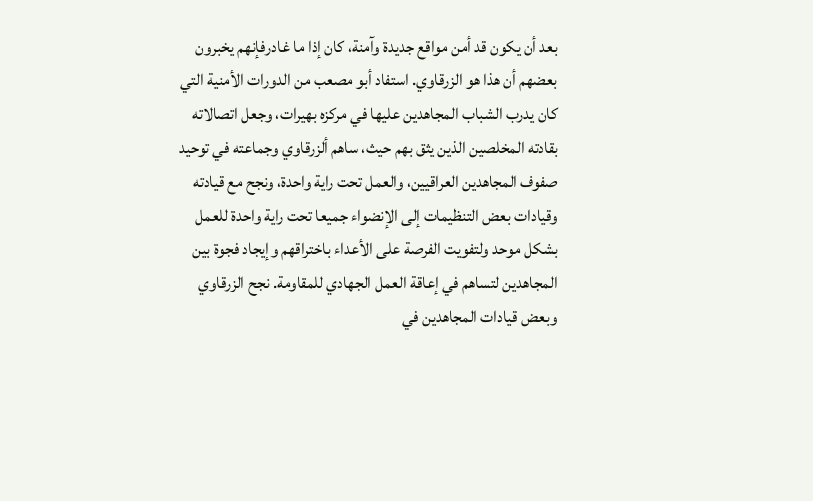بعد أن يكون قد أمن مواقع جديدة وآمنة، كان إذا ما غادرفإنهم يخبرون بعضهم أن هذا هو الزرقاوي. استفاد أبو مصعب من الدورات الأمنية التي كان يدرب الشباب المجاهدين عليها في مركزه بهيرات، وجعل اتصالاته بقادته المخلصين الذين يثق بهم حيث، ساهم ألزرقاوي وجماعته في توحيد صفوف المجاهدين العراقيين، والعمل تحت راية واحدة، ونجح مع قيادته وقيادات بعض التنظيمات إلى الإنضواء جميعا تحت راية واحدة للعمل بشكل موحد ولتفويت الفرصة على الأعداء باختراقهم وإيجاد فجوة بين المجاهدين لتساهم في إعاقة العمل الجهادي للمقاومة. نجح الزرقاوي وبعض قيادات المجاهدين في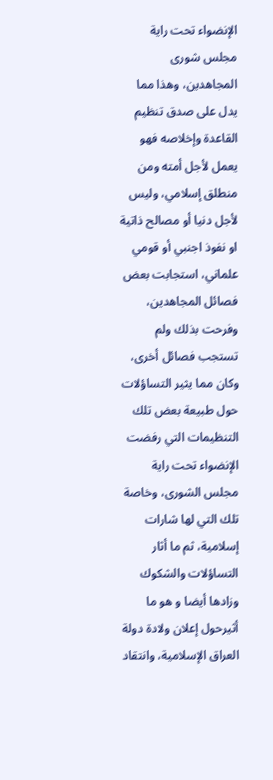الإنضواء تحت راية مجلس شورى المجاهدين، وهذا مما يدل على صدق تنظيم القاعدة وإخلاصه فهو يعمل لأجل أمته ومن منطلق إسلامي، وليس لأجل دنيا أو مصالح ذاتية او نفوذ اجنبي أو قومي علماني، استجابت بعض فصائل المجاهدين، وفرحت بذلك ولم تستجب فصائل أخرى، وكان مما يثير التساؤلات حول طبيعة بعض تلك التنظيمات التي رفضت الإنضواء تحت راية مجلس الشورى، وخاصة تلك التي لها شارات إسلامية، ثم ما أثار التساؤلات والشكوك وزادها أيضا و هو ما أثيرحول إعلان ولادة دولة العراق الإسلامية، وانتقاد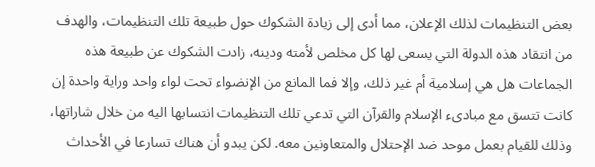بعض التنظيمات لذلك الإعلان، مما أدى إلى زيادة الشكوك حول طبيعة تلك التنظيمات، والهدف من انتقاد هذه الدولة التي يسعى لها كل مخلص لأمته ودينه، زادت الشكوك عن طبيعة هذه الجماعات هل هي إسلامية أم غير ذلك، وإلا فما المانع من الإنضواء تحت لواء واحد وراية واحدة إن كانت تتسق مع مبادىء الإسلام والقرآن التي تدعي تلك التنظيمات انتسابها اليه من خلال شاراتها، وذلك للقيام بعمل موحد ضد الإحتلال والمتعاونين معه. لكن يبدو أن هناك تسارعا في الأحداث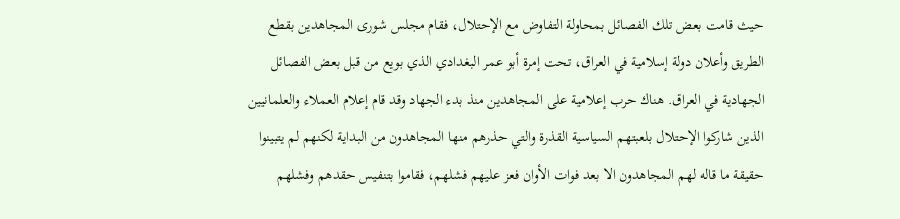حيث قامت بعض تلك الفصائل بمحاولة التفاوض مع الإحتلال، فقام مجلس شورى المجاهدين بقطع الطريق وأعلان دولة إسلامية في العراق، تحت إمرة أبو عمر البغدادي الذي بويع من قبل بعض الفصائل الجهادية في العراق. هناك حرب إعلامية على المجاهدين منذ بدء الجهاد وقد قام إعلام العملاء والعلمانيين الذين شاركوا الإحتلال بلعبتهم السياسية القذرة والتي حذرهم منها المجاهدون من البداية لكنهم لم يتبينوا حقيقة ما قاله لهم المجاهدون الا بعد فوات الأوان فعز عليهم فشلهم، فقاموا بتنفيس حقدهم وفشلهم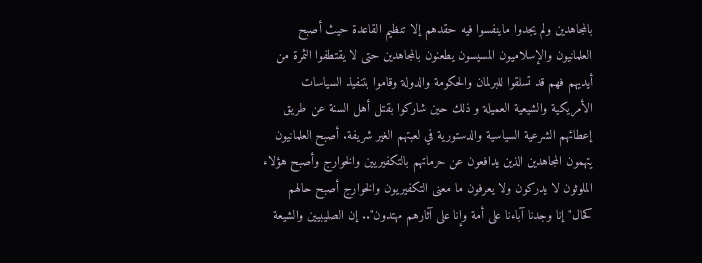بالمجاهدين ولم يجدوا ماينفسوا فيه حقدهم إلا تنظيم القاعدة حيث أصبح العلمانيون والإسلاميون المسيسون يطعنون بالمجاهدين حتى لا يقتطفوا الثمرة من أيديهم فهم قد تسلقوا للبرلمان والحكومة والدولة وقاموا بتنفيذ السياسات الأمريكية والشيعية العميلة و ذلك حين شاركوا بقتل أهل السنة عن طريق إعطائهم الشرعية السياسية والدستورية في لعبتهم الغير شريفة. أصبح العلمانيون يتهمون المجاهدين الذين يدافعون عن حرماتهم بالتكفيريين والخوارج وأصبح هؤلاء الملوثون لا يدركون ولا يعرفون ما معنى التكفيريون والخوارج أصبح حالهم كحال"إنا وجدنا آباءنا على أمة وإنا على آثارهم مهتدون".. إن الصليبيين والشيعة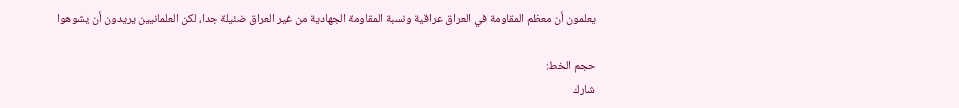يعلمون أن معظم المقاومة في العراق عراقية ونسبة المقاومة الجهادية من غير العراق ضئيلة جدا، لكن العلمانيين يريدون أن يشوهوا

حجم الخط:
شارك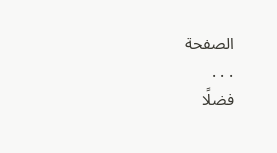الصفحة
. . .
فضلًا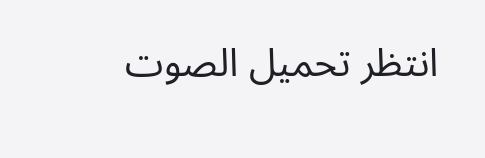انتظر تحميل الصوت